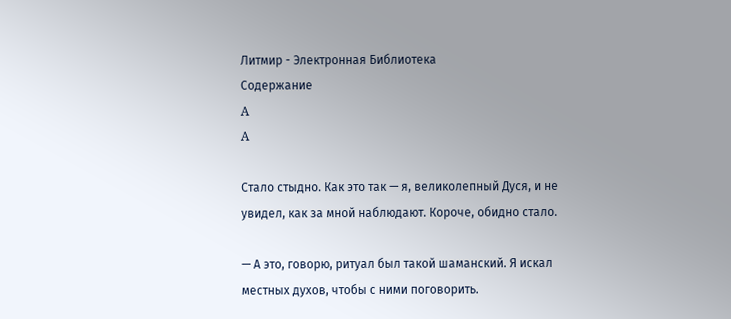Литмир - Электронная Библиотека
Содержание
A
A

Стало стыдно. Как это так — я, великолепный Дуся, и не увидел, как за мной наблюдают. Короче, обидно стало.

— А это, говорю, ритуал был такой шаманский. Я искал местных духов, чтобы с ними поговорить.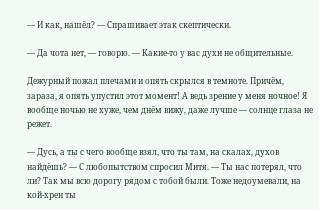— И как, нашёл? — Спрашивает этак скептически.

— Да чота нет, — говорю. — Какие-то у вас духи не общительные.

Дежурный пожал плечами и опять скрылся в темноте. Причём, зараза, я опять упустил этот момент! А ведь зрение у меня ночное! Я вообще ночью не хуже, чем днём вижу, даже лучше — солнце глаза не режет.

— Дусь, а ты с чего вообще взял, что ты там, на скалах, духов найдёшь? — С любопытством спросил Митя. — Ты нас потерял, что ли? Так мы всю дорогу рядом с тобой были. Тоже недоумевали, на кой-хрен ты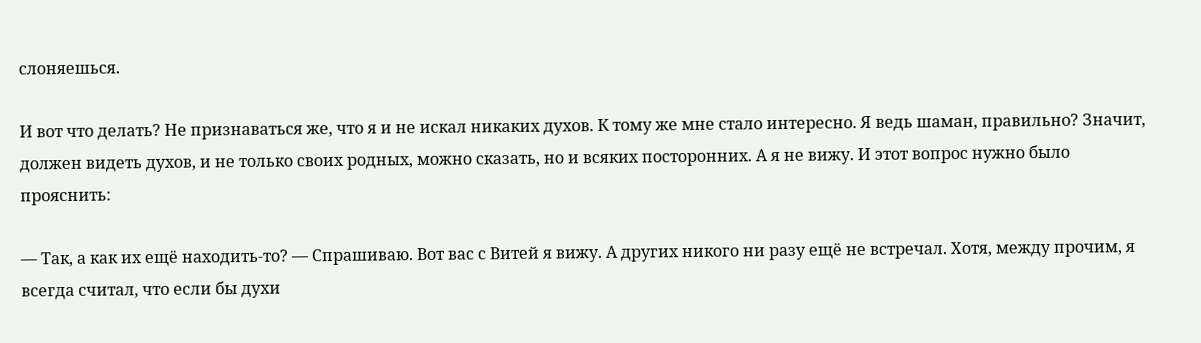слоняешься.

И вот что делать? Не признаваться же, что я и не искал никаких духов. К тому же мне стало интересно. Я ведь шаман, правильно? Значит, должен видеть духов, и не только своих родных, можно сказать, но и всяких посторонних. А я не вижу. И этот вопрос нужно было прояснить:

— Так, а как их ещё находить-то? — Спрашиваю. Вот вас с Витей я вижу. А других никого ни разу ещё не встречал. Хотя, между прочим, я всегда считал, что если бы духи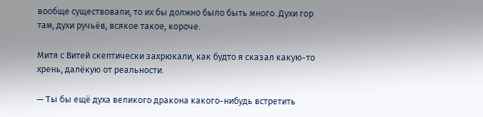вообще существовали, то их бы должно было быть много. Духи гор там, духи ручьёв, всякое такое, короче.

Митя с Витей скептически захрюкали, как будто я сказал какую-то хрень, далёкую от реальности.

— Ты бы ещё духа великого дракона какого-нибудь встретить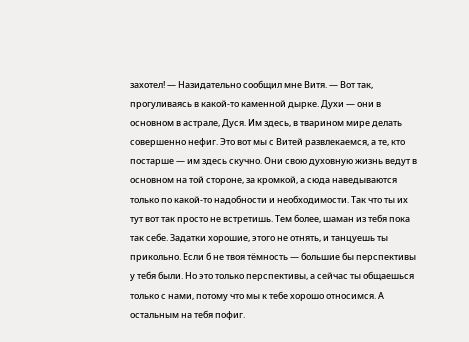захотел! — Назидательно сообщил мне Витя. — Вот так, прогуливаясь в какой-то каменной дырке. Духи — они в основном в астрале, Дуся. Им здесь, в тварином мире делать совершенно нефиг. Это вот мы с Витей развлекаемся, а те, кто постарше — им здесь скучно. Они свою духовную жизнь ведут в основном на той стороне, за кромкой, а сюда наведываются только по какой-то надобности и необходимости. Так что ты их тут вот так просто не встретишь. Тем более, шаман из тебя пока так себе. Задатки хорошие, этого не отнять, и танцуешь ты прикольно. Если б не твоя тёмность — большие бы перспективы у тебя были. Но это только перспективы, а сейчас ты общаешься только с нами, потому что мы к тебе хорошо относимся. А остальным на тебя пофиг.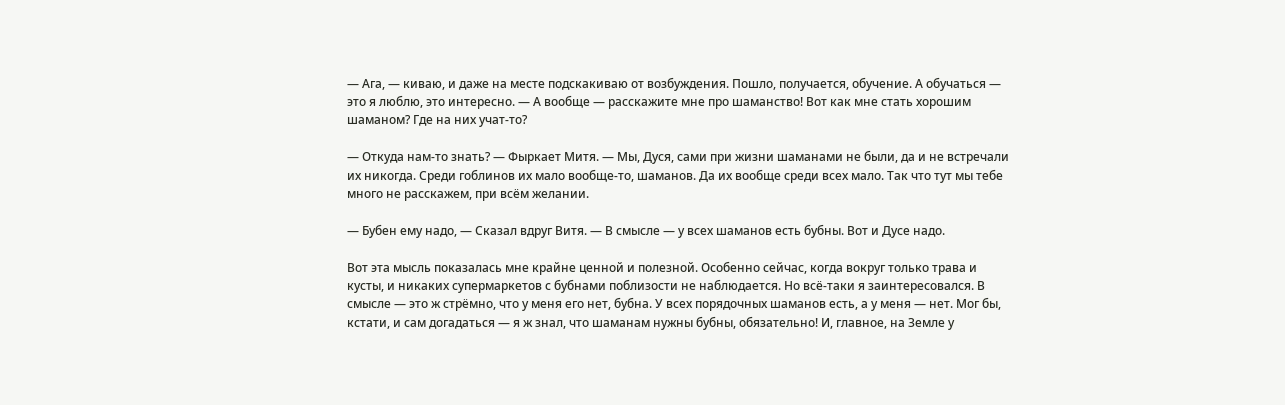— Ага, — киваю, и даже на месте подскакиваю от возбуждения. Пошло, получается, обучение. А обучаться — это я люблю, это интересно. — А вообще — расскажите мне про шаманство! Вот как мне стать хорошим шаманом? Где на них учат-то?

— Откуда нам-то знать? — Фыркает Митя. — Мы, Дуся, сами при жизни шаманами не были, да и не встречали их никогда. Среди гоблинов их мало вообще-то, шаманов. Да их вообще среди всех мало. Так что тут мы тебе много не расскажем, при всём желании.

— Бубен ему надо, — Сказал вдруг Витя. — В смысле — у всех шаманов есть бубны. Вот и Дусе надо.

Вот эта мысль показалась мне крайне ценной и полезной. Особенно сейчас, когда вокруг только трава и кусты, и никаких супермаркетов с бубнами поблизости не наблюдается. Но всё-таки я заинтересовался. В смысле — это ж стрёмно, что у меня его нет, бубна. У всех порядочных шаманов есть, а у меня — нет. Мог бы, кстати, и сам догадаться — я ж знал, что шаманам нужны бубны, обязательно! И, главное, на Земле у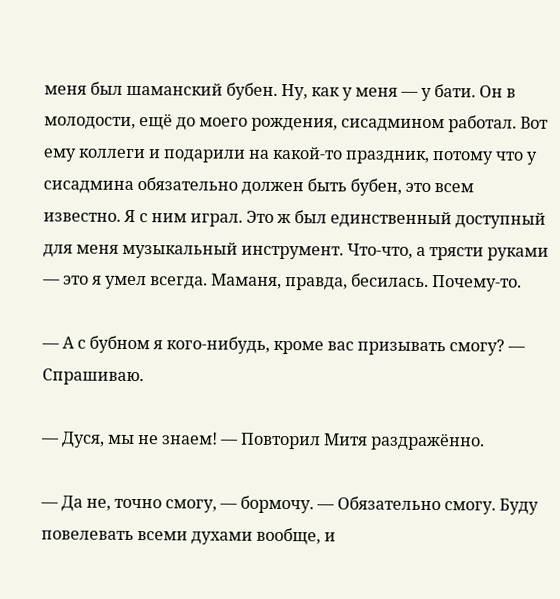меня был шаманский бубен. Ну, как у меня — у бати. Он в молодости, ещё до моего рождения, сисадмином работал. Вот ему коллеги и подарили на какой-то праздник, потому что у сисадмина обязательно должен быть бубен, это всем известно. Я с ним играл. Это ж был единственный доступный для меня музыкальный инструмент. Что-что, а трясти руками — это я умел всегда. Маманя, правда, бесилась. Почему-то.

— А с бубном я кого-нибудь, кроме вас призывать смогу? — Спрашиваю.

— Дуся, мы не знаем! — Повторил Митя раздражённо.

— Да не, точно смогу, — бормочу. — Обязательно смогу. Буду повелевать всеми духами вообще, и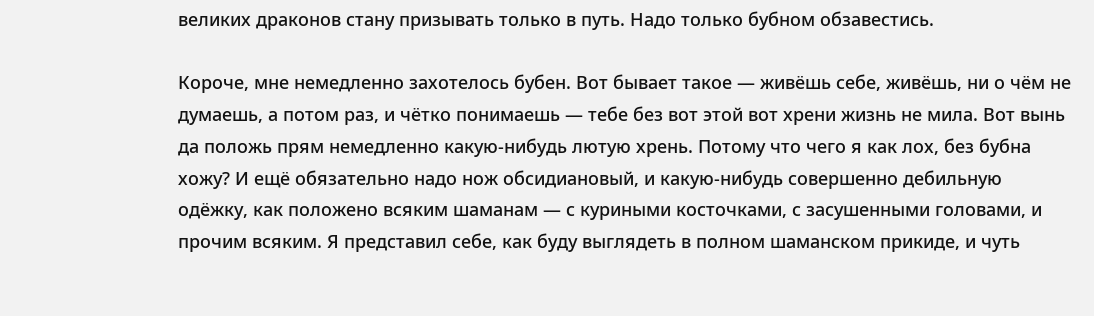великих драконов стану призывать только в путь. Надо только бубном обзавестись.

Короче, мне немедленно захотелось бубен. Вот бывает такое — живёшь себе, живёшь, ни о чём не думаешь, а потом раз, и чётко понимаешь — тебе без вот этой вот хрени жизнь не мила. Вот вынь да положь прям немедленно какую-нибудь лютую хрень. Потому что чего я как лох, без бубна хожу? И ещё обязательно надо нож обсидиановый, и какую-нибудь совершенно дебильную одёжку, как положено всяким шаманам — с куриными косточками, с засушенными головами, и прочим всяким. Я представил себе, как буду выглядеть в полном шаманском прикиде, и чуть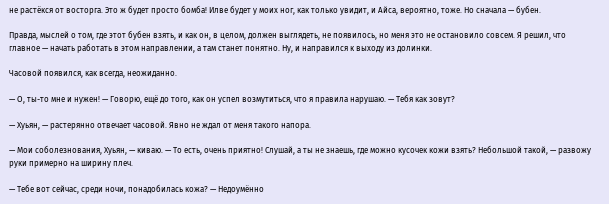не растёкся от восторга. Это ж будет просто бомба! Илве будет у моих ног, как только увидит, и Айса, вероятно, тоже. Но сначала — бубен.

Правда, мыслей о том, где этот бубен взять, и как он, в целом, должен выглядеть, не появилось, но меня это не остановило совсем. Я решил, что главное — начать работать в этом направлении, а там станет понятно. Ну, и направился к выходу из долинки.

Часовой появился, как всегда, неожиданно.

— О, ты-то мне и нужен! — Говорю, ещё до того, как он успел возмутиться, что я правила нарушаю. — Тебя как зовут?

— Хуьян, — растерянно отвечает часовой. Явно не ждал от меня такого напора.

— Мои соболезнования, Хуьян, — киваю. — То есть, очень приятно! Слушай, а ты не знаешь, где можно кусочек кожи взять? Небольшой такой, — развожу руки примерно на ширину плеч.

— Тебе вот сейчас, среди ночи, понадобилась кожа? — Недоумённо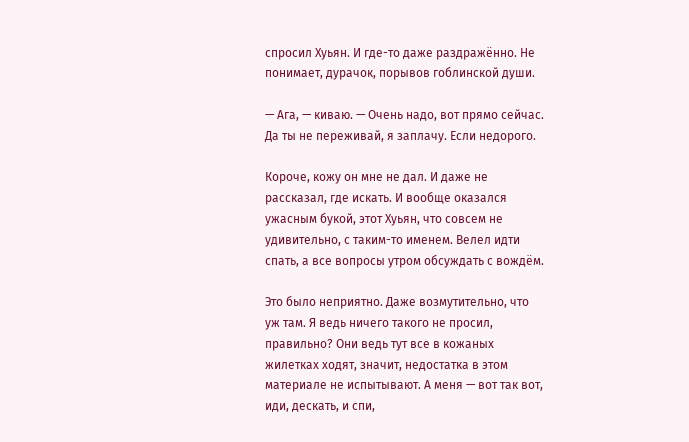спросил Хуьян. И где-то даже раздражённо. Не понимает, дурачок, порывов гоблинской души.

— Ага, — киваю. — Очень надо, вот прямо сейчас. Да ты не переживай, я заплачу. Если недорого.

Короче, кожу он мне не дал. И даже не рассказал, где искать. И вообще оказался ужасным букой, этот Хуьян, что совсем не удивительно, с таким-то именем. Велел идти спать, а все вопросы утром обсуждать с вождём.

Это было неприятно. Даже возмутительно, что уж там. Я ведь ничего такого не просил, правильно? Они ведь тут все в кожаных жилетках ходят, значит, недостатка в этом материале не испытывают. А меня — вот так вот, иди, дескать, и спи,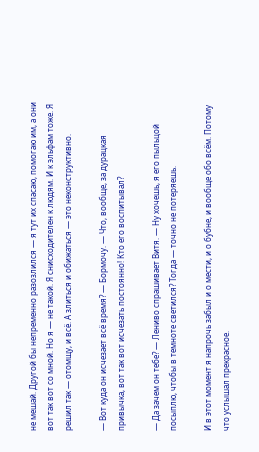не мешай. Другой бы непременно разозлился — я тут их спасаю, помогаю им, а они вот так вот со мной. Но я — не такой. Я снисходителен к людям. И к эльфам тоже. Я решил так — отомщу, и всё. А злиться и обижаться — это неконструктивно.

— Вот куда он исчезает всё время? — Бормочу. — Что, вообще, за дурацкая привычка, вот так вот исчезать постоянно! Кто его воспитывал?

— Да зачем он тебе? — Лениво спрашивает Витя. — Ну хочешь, я его пыльцой посыплю, чтобы в темноте светился? Тогда — точно не потеряешь.

И в этот момент я напрочь забыл и о мести, и о бубне, и вообще обо всём. Потому что услышал прекрасное.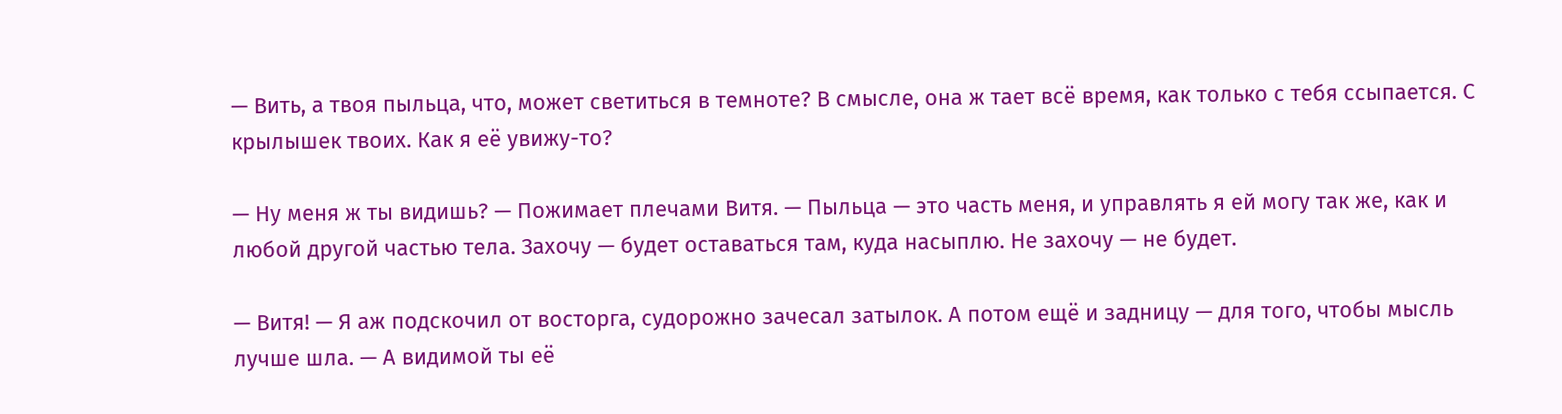— Вить, а твоя пыльца, что, может светиться в темноте? В смысле, она ж тает всё время, как только с тебя ссыпается. С крылышек твоих. Как я её увижу-то?

— Ну меня ж ты видишь? — Пожимает плечами Витя. — Пыльца — это часть меня, и управлять я ей могу так же, как и любой другой частью тела. Захочу — будет оставаться там, куда насыплю. Не захочу — не будет.

— Витя! — Я аж подскочил от восторга, судорожно зачесал затылок. А потом ещё и задницу — для того, чтобы мысль лучше шла. — А видимой ты её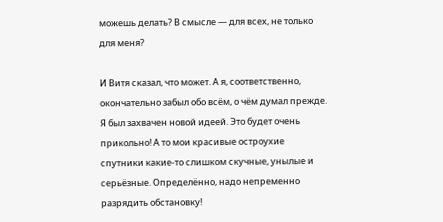можешь делать? В смысле — для всех, не только для меня?

И Витя сказал, что может. А я, соответственно, окончательно забыл обо всём, о чём думал прежде. Я был захвачен новой идеей. Это будет очень прикольно! А то мои красивые остроухие спутники какие-то слишком скучные, унылые и серьёзные. Определённо, надо непременно разрядить обстановку!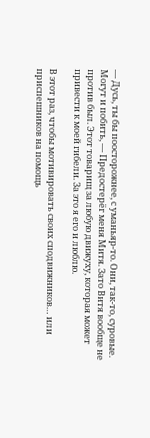— Дусь, ты бы поосторожнее, с уманьяр-то. Они, так-то, суровые. Могут и побить, — Предостерёг меня Митя. Зато Витя вообще не против был. Этот товарищ за любую движуху, которая может привести к моей гибели. За это я его и люблю.

В этот раз, чтобы мотивировать своих сподвижников… или приспешников на помощь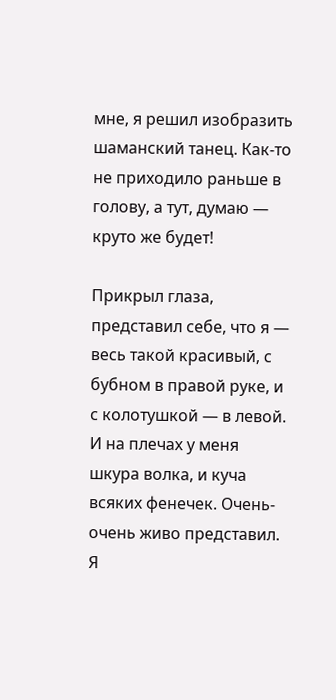мне, я решил изобразить шаманский танец. Как-то не приходило раньше в голову, а тут, думаю — круто же будет!

Прикрыл глаза, представил себе, что я — весь такой красивый, с бубном в правой руке, и с колотушкой — в левой. И на плечах у меня шкура волка, и куча всяких фенечек. Очень-очень живо представил. Я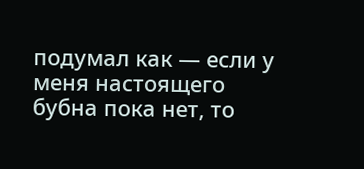подумал как — если у меня настоящего бубна пока нет, то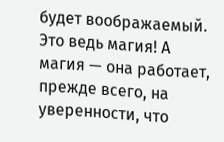будет воображаемый. Это ведь магия! А магия — она работает, прежде всего, на уверенности, что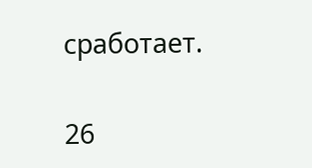сработает.

26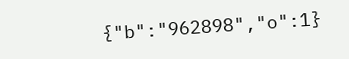{"b":"962898","o":1}